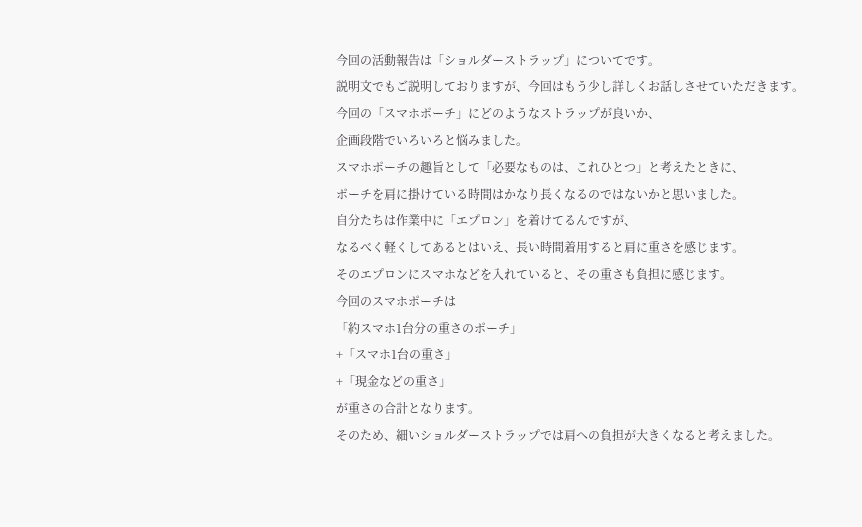今回の活動報告は「ショルダーストラップ」についてです。
説明文でもご説明しておりますが、今回はもう少し詳しくお話しさせていただきます。
今回の「スマホポーチ」にどのようなストラップが良いか、
企画段階でいろいろと悩みました。
スマホポーチの趣旨として「必要なものは、これひとつ」と考えたときに、
ポーチを肩に掛けている時間はかなり長くなるのではないかと思いました。
自分たちは作業中に「エプロン」を着けてるんですが、
なるべく軽くしてあるとはいえ、長い時間着用すると肩に重さを感じます。
そのエプロンにスマホなどを入れていると、その重さも負担に感じます。
今回のスマホポーチは
「約スマホ1台分の重さのポーチ」
+「スマホ1台の重さ」
+「現金などの重さ」
が重さの合計となります。
そのため、細いショルダーストラップでは肩への負担が大きくなると考えました。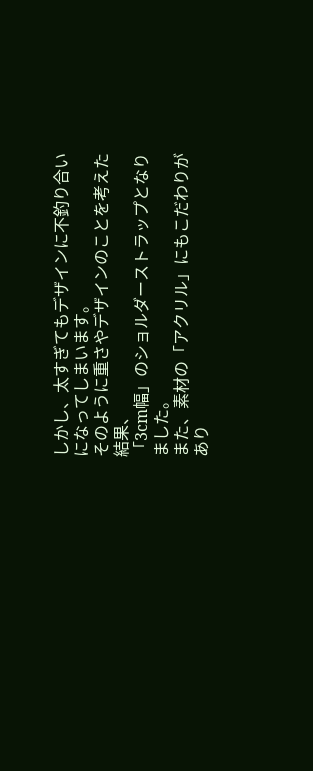しかし、太すぎてもデザインに不釣り合いになってしまいます。
そのように重さやデザインのことを考えた結果、
「3cm幅」のショルダーストラップとなりました。
また、素材の「アクリル」にもこだわりがあり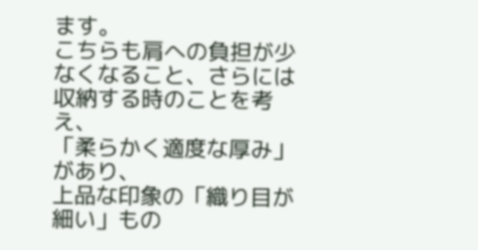ます。
こちらも肩への負担が少なくなること、さらには収納する時のことを考え、
「柔らかく適度な厚み」があり、
上品な印象の「織り目が細い」もの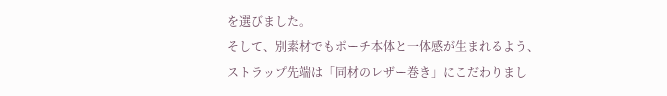を選びました。
そして、別素材でもポーチ本体と一体感が生まれるよう、
ストラップ先端は「同材のレザー巻き」にこだわりまし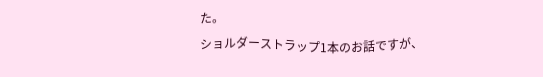た。
ショルダーストラップ1本のお話ですが、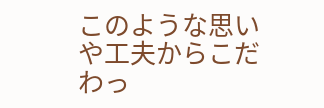このような思いや工夫からこだわっ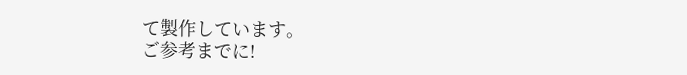て製作しています。
ご参考までに!